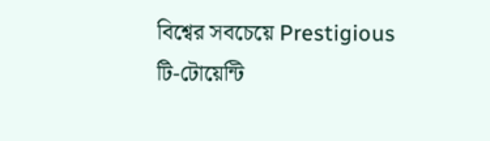বিশ্বের সবচেয়ে Prestigious টি-টোয়েন্টি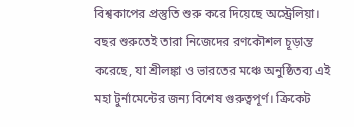বিশ্বকাপের প্রস্তুতি শুরু করে দিয়েছে অস্ট্রেলিয়া। বছর শুরুতেই তারা নিজেদের রণকৌশল চূড়ান্ত করেছে, যা শ্রীলঙ্কা ও ভারতের মঞ্চে অনুষ্ঠিতব্য এই মহা টুর্নামেন্টের জন্য বিশেষ গুরুত্বপূর্ণ। ক্রিকেট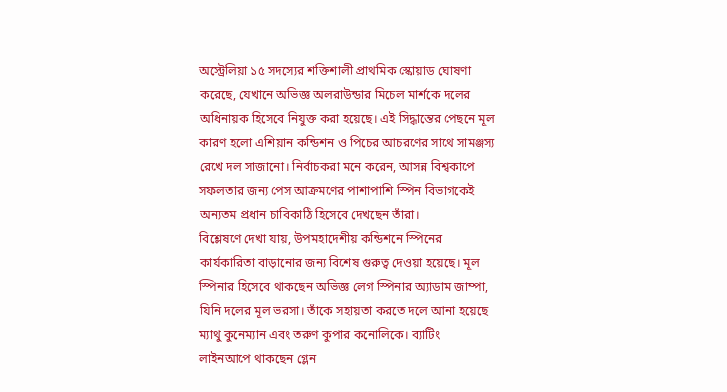অস্ট্রেলিয়া ১৫ সদস্যের শক্তিশালী প্রাথমিক স্কোয়াড ঘোষণা করেছে, যেখানে অভিজ্ঞ অলরাউন্ডার মিচেল মার্শকে দলের অধিনায়ক হিসেবে নিযুক্ত করা হয়েছে। এই সিদ্ধান্তের পেছনে মূল কারণ হলো এশিয়ান কন্ডিশন ও পিচের আচরণের সাথে সামঞ্জস্য রেখে দল সাজানো। নির্বাচকরা মনে করেন, আসন্ন বিশ্বকাপে সফলতার জন্য পেস আক্রমণের পাশাপাশি স্পিন বিভাগকেই অন্যতম প্রধান চাবিকাঠি হিসেবে দেখছেন তাঁরা।
বিশ্লেষণে দেখা যায়, উপমহাদেশীয় কন্ডিশনে স্পিনের কার্যকারিতা বাড়ানোর জন্য বিশেষ গুরুত্ব দেওয়া হয়েছে। মূল স্পিনার হিসেবে থাকছেন অভিজ্ঞ লেগ স্পিনার অ্যাডাম জাম্পা, যিনি দলের মূল ভরসা। তাঁকে সহায়তা করতে দলে আনা হয়েছে ম্যাথু কুনেম্যান এবং তরুণ কুপার কনোলিকে। ব্যাটিং লাইনআপে থাকছেন গ্লেন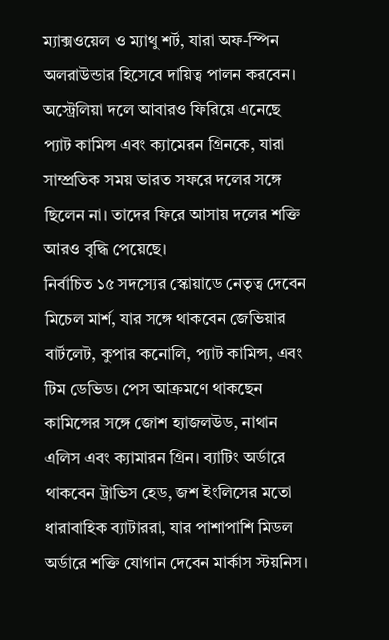ম্যাক্সওয়েল ও ম্যাথু শর্ট, যারা অফ-স্পিন অলরাউন্ডার হিসেবে দায়িত্ব পালন করবেন। অস্ট্রেলিয়া দলে আবারও ফিরিয়ে এনেছে প্যাট কামিন্স এবং ক্যামেরন গ্রিনকে, যারা সাম্প্রতিক সময় ভারত সফরে দলের সঙ্গে ছিলেন না। তাদের ফিরে আসায় দলের শক্তি আরও বৃদ্ধি পেয়েছে।
নির্বাচিত ১৫ সদস্যের স্কোয়াডে নেতৃত্ব দেবেন মিচেল মার্শ, যার সঙ্গে থাকবেন জেভিয়ার বার্টলেট, কুপার কনোলি, প্যাট কামিন্স, এবং টিম ডেভিড। পেস আক্রমণে থাকছেন কামিন্সের সঙ্গে জোশ হ্যাজলউড, নাথান এলিস এবং ক্যামারন গ্রিন। ব্যাটিং অর্ডারে থাকবেন ট্রাভিস হেড, জশ ইংলিসের মতো ধারাবাহিক ব্যাটাররা, যার পাশাপাশি মিডল অর্ডারে শক্তি যোগান দেবেন মার্কাস স্টয়নিস।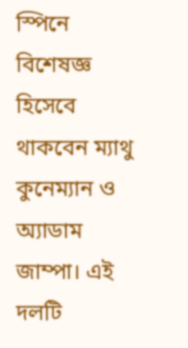স্পিনে বিশেষজ্ঞ হিসেবে থাকবেন ম্যাথু কুনেম্যান ও অ্যাডাম জাম্পা। এই দলটি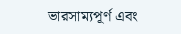ভারসাম্যপূর্ণ এবং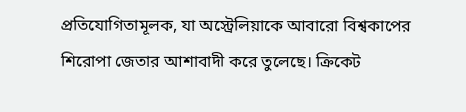প্রতিযোগিতামূলক, যা অস্ট্রেলিয়াকে আবারো বিশ্বকাপের শিরোপা জেতার আশাবাদী করে তুলেছে। ক্রিকেট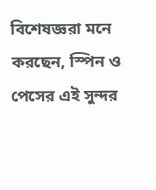বিশেষজ্ঞরা মনে করছেন, স্পিন ও পেসের এই সুন্দর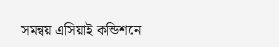সমন্বয় এসিয়াই কন্ডিশনে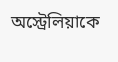অস্ট্রেলিয়াকে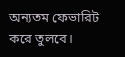অন্যতম ফেভারিট করে তুলবে।